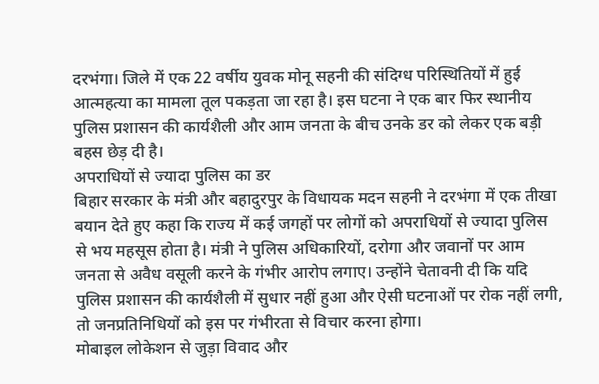दरभंगा। जिले में एक 22 वर्षीय युवक मोनू सहनी की संदिग्ध परिस्थितियों में हुई आत्महत्या का मामला तूल पकड़ता जा रहा है। इस घटना ने एक बार फिर स्थानीय पुलिस प्रशासन की कार्यशैली और आम जनता के बीच उनके डर को लेकर एक बड़ी बहस छेड़ दी है।
अपराधियों से ज्यादा पुलिस का डर
बिहार सरकार के मंत्री और बहादुरपुर के विधायक मदन सहनी ने दरभंगा में एक तीखा बयान देते हुए कहा कि राज्य में कई जगहों पर लोगों को अपराधियों से ज्यादा पुलिस से भय महसूस होता है। मंत्री ने पुलिस अधिकारियों, दरोगा और जवानों पर आम जनता से अवैध वसूली करने के गंभीर आरोप लगाए। उन्होंने चेतावनी दी कि यदि पुलिस प्रशासन की कार्यशैली में सुधार नहीं हुआ और ऐसी घटनाओं पर रोक नहीं लगी, तो जनप्रतिनिधियों को इस पर गंभीरता से विचार करना होगा।
मोबाइल लोकेशन से जुड़ा विवाद और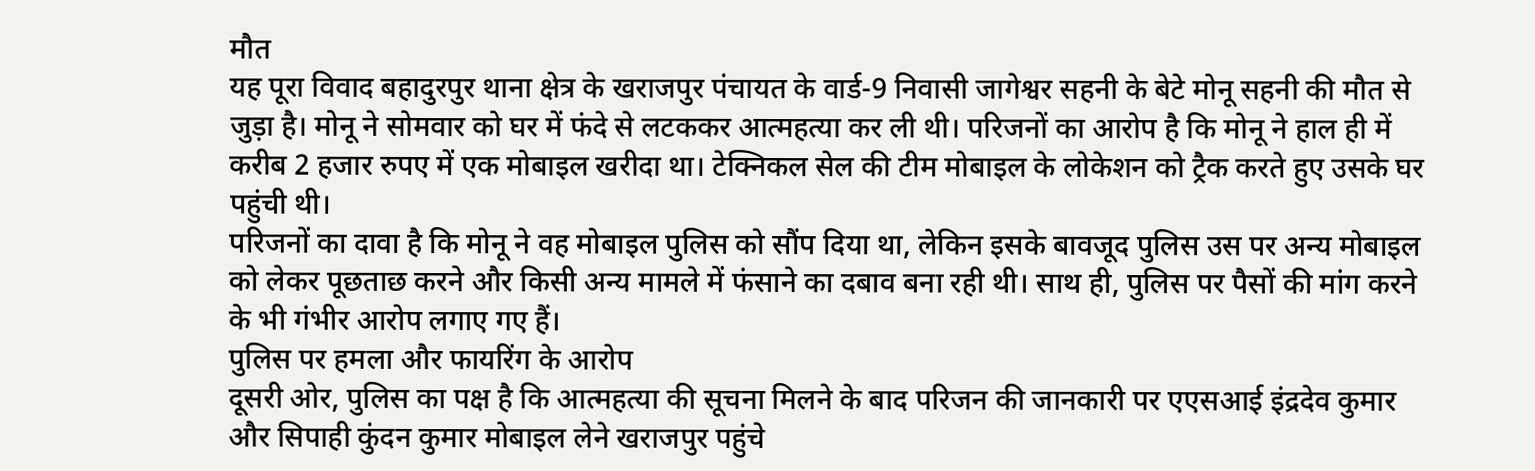मौत
यह पूरा विवाद बहादुरपुर थाना क्षेत्र के खराजपुर पंचायत के वार्ड-9 निवासी जागेश्वर सहनी के बेटे मोनू सहनी की मौत से जुड़ा है। मोनू ने सोमवार को घर में फंदे से लटककर आत्महत्या कर ली थी। परिजनों का आरोप है कि मोनू ने हाल ही में करीब 2 हजार रुपए में एक मोबाइल खरीदा था। टेक्निकल सेल की टीम मोबाइल के लोकेशन को ट्रैक करते हुए उसके घर पहुंची थी।
परिजनों का दावा है कि मोनू ने वह मोबाइल पुलिस को सौंप दिया था, लेकिन इसके बावजूद पुलिस उस पर अन्य मोबाइल को लेकर पूछताछ करने और किसी अन्य मामले में फंसाने का दबाव बना रही थी। साथ ही, पुलिस पर पैसों की मांग करने के भी गंभीर आरोप लगाए गए हैं।
पुलिस पर हमला और फायरिंग के आरोप
दूसरी ओर, पुलिस का पक्ष है कि आत्महत्या की सूचना मिलने के बाद परिजन की जानकारी पर एएसआई इंद्रदेव कुमार और सिपाही कुंदन कुमार मोबाइल लेने खराजपुर पहुंचे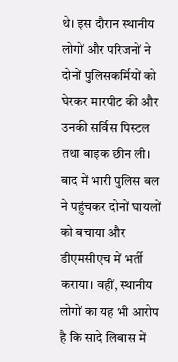थे। इस दौरान स्थानीय लोगों और परिजनों ने दोनों पुलिसकर्मियों को घेरकर मारपीट की और उनकी सर्विस पिस्टल तथा बाइक छीन ली।
बाद में भारी पुलिस बल ने पहुंचकर दोनों घायलों को बचाया और डीएमसीएच में भर्ती कराया। वहीं, स्थानीय लोगों का यह भी आरोप है कि सादे लिबास में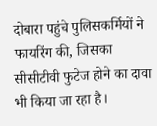दोबारा पहुंचे पुलिसकर्मियों ने फायरिंग की, जिसका सीसीटीवी फुटेज होने का दावा भी किया जा रहा है।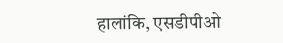हालांकि, एसडीपीओ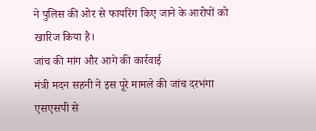ने पुलिस की ओर से फायरिंग किए जाने के आरोपों को खारिज किया है।
जांच की मांग और आगे की कार्रवाई
मंत्री मदन सहनी ने इस पूरे मामले की जांच दरभंगा एसएसपी से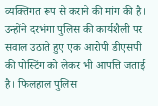व्यक्तिगत रूप से कराने की मांग की है। उन्होंने दरभंगा पुलिस की कार्यशैली पर सवाल उठाते हुए एक आरोपी डीएसपी की पोस्टिंग को लेकर भी आपत्ति जताई है। फिलहाल पुलिस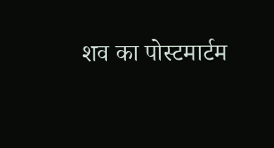शव का पोस्टमार्टम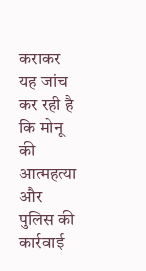कराकर यह जांच कर रही है कि मोनू की आत्महत्या और पुलिस की कार्रवाई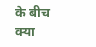के बीच क्या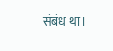संबंध था।